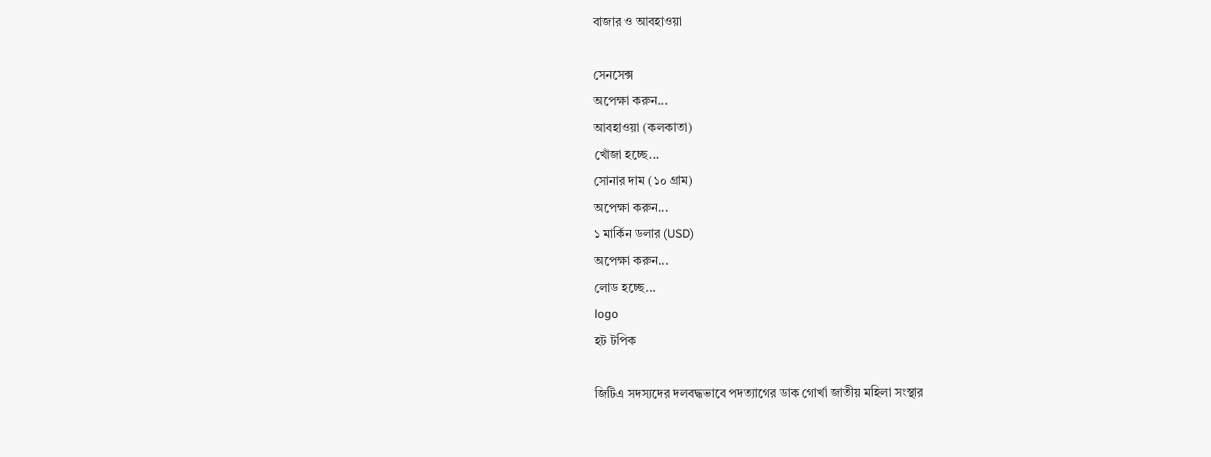বাজার ও আবহাওয়া

সেনসেক্স
অপেক্ষা করুন...
আবহাওয়া (কলকাতা)
খোঁজা হচ্ছে...
সোনার দাম (১০ গ্রাম)
অপেক্ষা করুন...
১ মার্কিন ডলার (USD)
অপেক্ষা করুন...
লোড হচ্ছে...
logo
হট টপিক

জিটিএ সদস্যদের দলবদ্ধভাবে পদত্যাগের ডাক গোর্খা জাতীয় মহিলা সংস্থার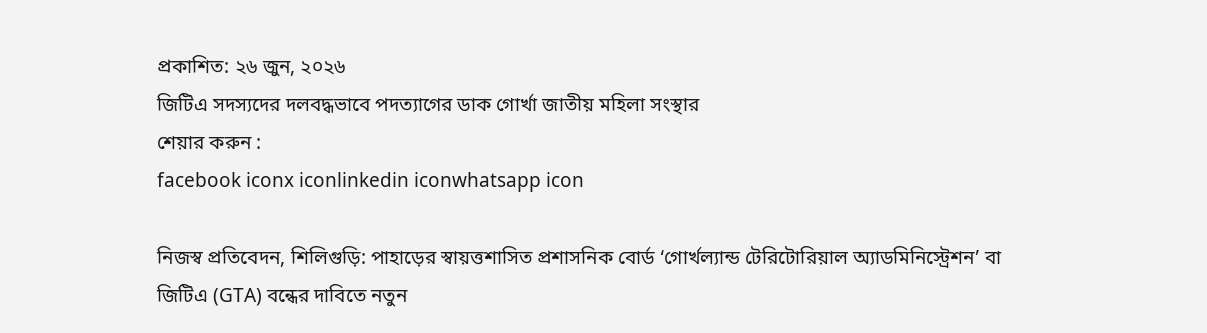প্রকাশিত: ২৬ জুন, ২০২৬
জিটিএ সদস্যদের দলবদ্ধভাবে পদত্যাগের ডাক গোর্খা জাতীয় মহিলা সংস্থার
শেয়ার করুন :
facebook iconx iconlinkedin iconwhatsapp icon

নিজস্ব প্রতিবেদন, শিলিগুড়ি: পাহাড়ের স্বায়ত্তশাসিত প্রশাসনিক বোর্ড ‘গোর্খল্যান্ড টেরিটোরিয়াল অ্যাডমিনিস্ট্রেশন’ বা জিটিএ (GTA) বন্ধের দাবিতে নতুন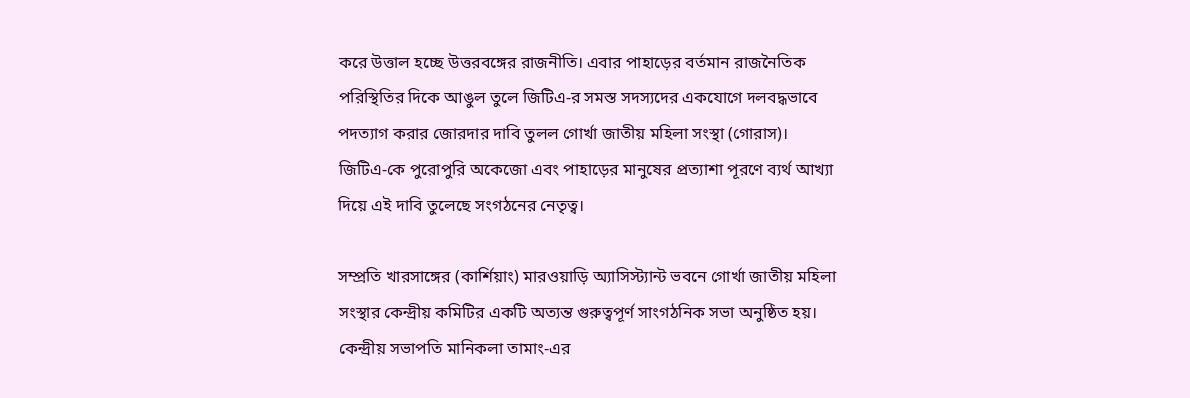করে উত্তাল হচ্ছে উত্তরবঙ্গের রাজনীতি। এবার পাহাড়ের বর্তমান রাজনৈতিক পরিস্থিতির দিকে আঙুল তুলে জিটিএ-র সমস্ত সদস্যদের একযোগে দলবদ্ধভাবে পদত্যাগ করার জোরদার দাবি তুলল গোর্খা জাতীয় মহিলা সংস্থা (গোরাস)। জিটিএ-কে পুরোপুরি অকেজো এবং পাহাড়ের মানুষের প্রত্যাশা পূরণে ব্যর্থ আখ্যা দিয়ে এই দাবি তুলেছে সংগঠনের নেতৃত্ব।

সম্প্রতি খারসাঙ্গের (কার্শিয়াং) মারওয়াড়ি অ্যাসিস্ট্যান্ট ভবনে গোর্খা জাতীয় মহিলা সংস্থার কেন্দ্রীয় কমিটির একটি অত্যন্ত গুরুত্বপূর্ণ সাংগঠনিক সভা অনুষ্ঠিত হয়। কেন্দ্রীয় সভাপতি মানিকলা তামাং-এর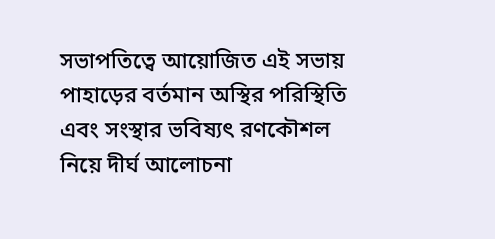সভাপতিত্বে আয়োজিত এই সভায় পাহাড়ের বর্তমান অস্থির পরিস্থিতি এবং সংস্থার ভবিষ্যৎ রণকৌশল নিয়ে দীর্ঘ আলোচনা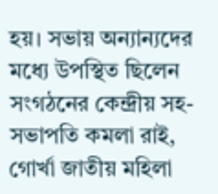হয়। সভায় অন্যান্যদের মধ্যে উপস্থিত ছিলেন সংগঠনের কেন্দ্রীয় সহ-সভাপতি কমলা রাই, গোর্খা জাতীয় মহিলা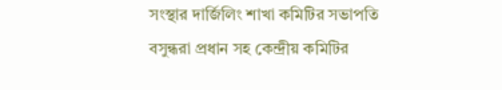সংস্থার দার্জিলিং শাখা কমিটির সভাপতি বসুন্ধরা প্রধান সহ কেন্দ্রীয় কমিটির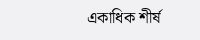একাধিক শীর্ষ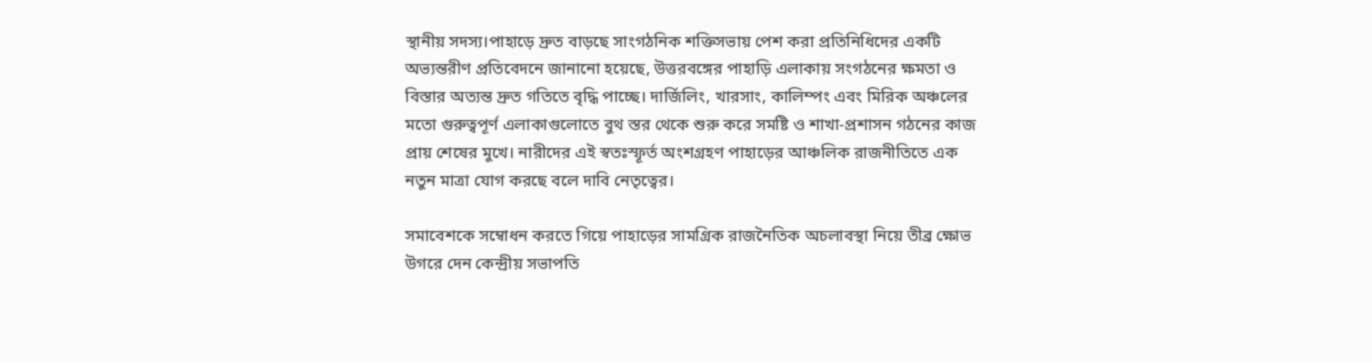স্থানীয় সদস্য।পাহাড়ে দ্রুত বাড়ছে সাংগঠনিক শক্তিসভায় পেশ করা প্রতিনিধিদের একটি অভ্যন্তরীণ প্রতিবেদনে জানানো হয়েছে, উত্তরবঙ্গের পাহাড়ি এলাকায় সংগঠনের ক্ষমতা ও বিস্তার অত্যন্ত দ্রুত গতিতে বৃদ্ধি পাচ্ছে। দার্জিলিং, খারসাং, কালিম্পং এবং মিরিক অঞ্চলের মতো গুরুত্বপূর্ণ এলাকাগুলোতে বুথ স্তর থেকে শুরু করে সমষ্টি ও শাখা-প্রশাসন গঠনের কাজ প্রায় শেষের মুখে। নারীদের এই স্বতঃস্ফূর্ত অংশগ্রহণ পাহাড়ের আঞ্চলিক রাজনীতিতে এক নতুন মাত্রা যোগ করছে বলে দাবি নেতৃত্বের।

সমাবেশকে সম্বোধন করতে গিয়ে পাহাড়ের সামগ্রিক রাজনৈতিক অচলাবস্থা নিয়ে তীব্র ক্ষোভ উগরে দেন কেন্দ্রীয় সভাপতি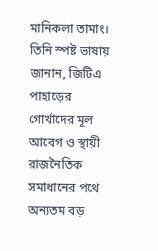মানিকলা তামাং। তিনি স্পষ্ট ভাষায় জানান, জিটিএ পাহাড়ের গোর্খাদের মূল আবেগ ও স্থায়ী রাজনৈতিক সমাধানের পথে অন্যতম বড়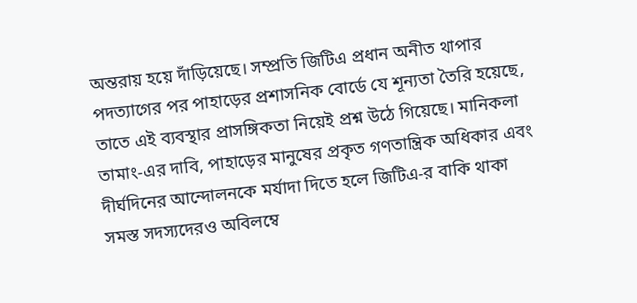অন্তরায় হয়ে দাঁড়িয়েছে। সম্প্রতি জিটিএ প্রধান অনীত থাপার পদত্যাগের পর পাহাড়ের প্রশাসনিক বোর্ডে যে শূন্যতা তৈরি হয়েছে, তাতে এই ব্যবস্থার প্রাসঙ্গিকতা নিয়েই প্রশ্ন উঠে গিয়েছে। মানিকলা তামাং-এর দাবি, পাহাড়ের মানুষের প্রকৃত গণতান্ত্রিক অধিকার এবং দীর্ঘদিনের আন্দোলনকে মর্যাদা দিতে হলে জিটিএ-র বাকি থাকা সমস্ত সদস্যদেরও অবিলম্বে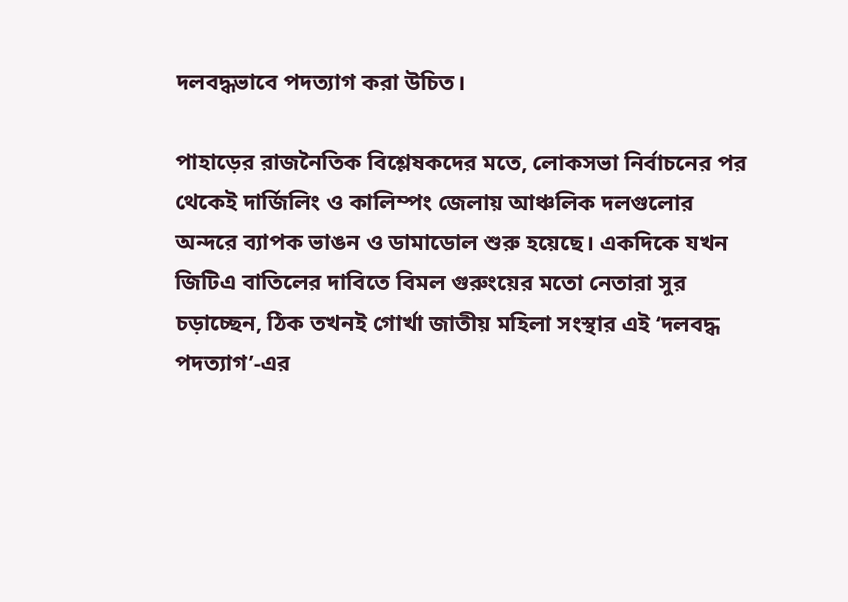দলবদ্ধভাবে পদত্যাগ করা উচিত।

পাহাড়ের রাজনৈতিক বিশ্লেষকদের মতে, লোকসভা নির্বাচনের পর থেকেই দার্জিলিং ও কালিম্পং জেলায় আঞ্চলিক দলগুলোর অন্দরে ব্যাপক ভাঙন ও ডামাডোল শুরু হয়েছে। একদিকে যখন জিটিএ বাতিলের দাবিতে বিমল গুরুংয়ের মতো নেতারা সুর চড়াচ্ছেন, ঠিক তখনই গোর্খা জাতীয় মহিলা সংস্থার এই ‘দলবদ্ধ পদত্যাগ’-এর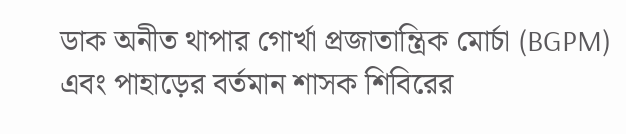ডাক অনীত থাপার গোর্খা প্রজাতান্ত্রিক মোর্চা (BGPM) এবং পাহাড়ের বর্তমান শাসক শিবিরের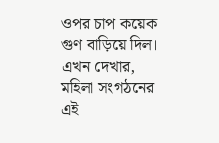ওপর চাপ কয়েক গুণ বাড়িয়ে দিল। এখন দেখার, মহিলা সংগঠনের এই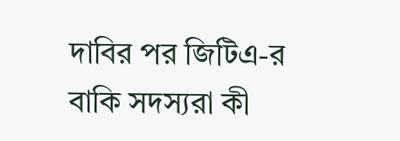দাবির পর জিটিএ-র বাকি সদস্যরা কী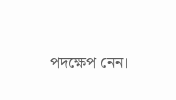পদক্ষেপ নেন।